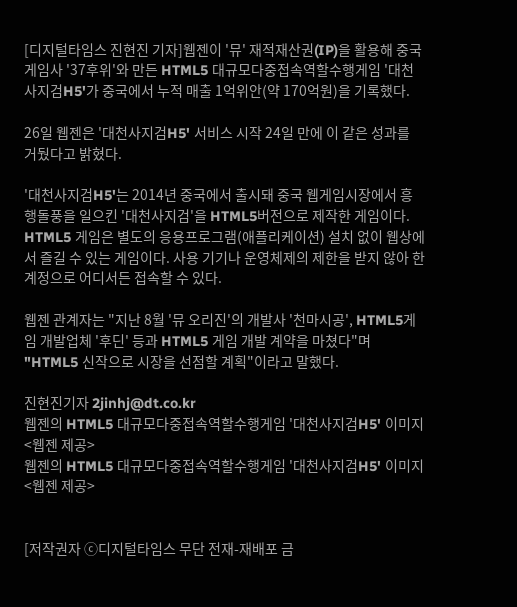[디지털타임스 진현진 기자]웹젠이 '뮤' 재적재산권(IP)을 활용해 중국 게임사 '37후위'와 만든 HTML5 대규모다중접속역할수행게임 '대천사지검H5'가 중국에서 누적 매출 1억위안(약 170억원)을 기록했다.

26일 웹젠은 '대천사지검H5' 서비스 시작 24일 만에 이 같은 성과를 거뒀다고 밝혔다.

'대천사지검H5'는 2014년 중국에서 출시돼 중국 웹게임시장에서 흥행돌풍을 일으킨 '대천사지검'을 HTML5버전으로 제작한 게임이다. HTML5 게임은 별도의 응용프로그램(애플리케이션) 설치 없이 웹상에서 즐길 수 있는 게임이다. 사용 기기나 운영체제의 제한을 받지 않아 한 계정으로 어디서든 접속할 수 있다.

웹젠 관계자는 "지난 8월 '뮤 오리진'의 개발사 '천마시공', HTML5게임 개발업체 '후딘' 등과 HTML5 게임 개발 계약을 마쳤다"며 "HTML5 신작으로 시장을 선점할 계획"이라고 말했다.

진현진기자 2jinhj@dt.co.kr
웹젠의 HTML5 대규모다중접속역할수행게임 '대천사지검H5' 이미지<웹젠 제공>
웹젠의 HTML5 대규모다중접속역할수행게임 '대천사지검H5' 이미지<웹젠 제공>


[저작권자 ⓒ디지털타임스 무단 전재-재배포 금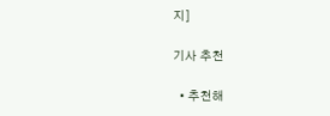지]

기사 추천

  • 추천해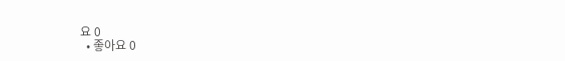요 0
  • 좋아요 0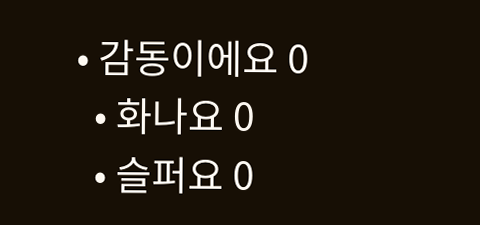• 감동이에요 0
  • 화나요 0
  • 슬퍼요 0